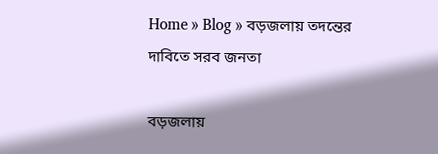Home » Blog » বড়জলায় তদন্তের দাবিতে সরব জনতা

বড়জলায়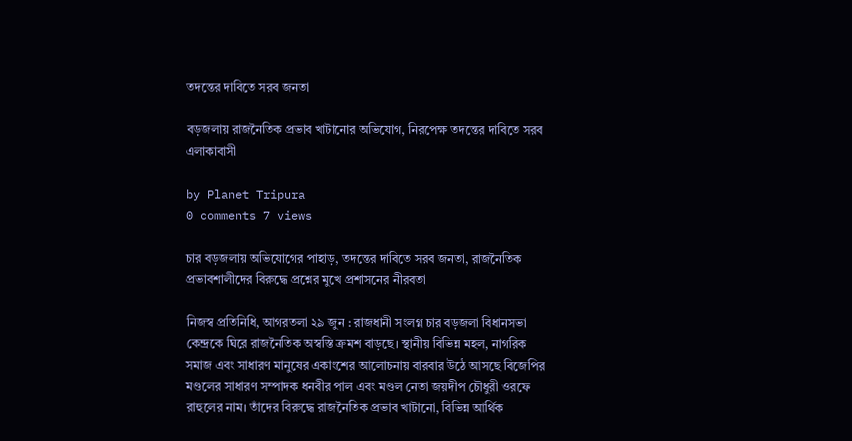তদন্তের দাবিতে সরব জনতা

বড়জলায় রাজনৈতিক প্রভাব খাটানোর অভিযোগ, নিরপেক্ষ তদন্তের দাবিতে সরব এলাকাবাসী

by Planet Tripura
0 comments 7 views

চার বড়জলায় অভিযোগের পাহাড়, তদন্তের দাবিতে সরব জনতা, রাজনৈতিক প্রভাবশালীদের বিরুদ্ধে প্রশ্নের মুখে প্রশাসনের নীরবতা

নিজস্ব প্রতিনিধি, আগরতলা ২৯ জুন : রাজধানী সংলগ্ন চার বড়জলা বিধানসভা কেন্দ্রকে ঘিরে রাজনৈতিক অস্বস্তি ক্রমশ বাড়ছে। স্থানীয় বিভিন্ন মহল, নাগরিক সমাজ এবং সাধারণ মানুষের একাংশের আলোচনায় বারবার উঠে আসছে বিজেপির মণ্ডলের সাধারণ সম্পাদক ধনবীর পাল এবং মণ্ডল নেতা জয়দীপ চৌধুরী ওরফে রাহুলের নাম। তাঁদের বিরুদ্ধে রাজনৈতিক প্রভাব খাটানো, বিভিন্ন আর্থিক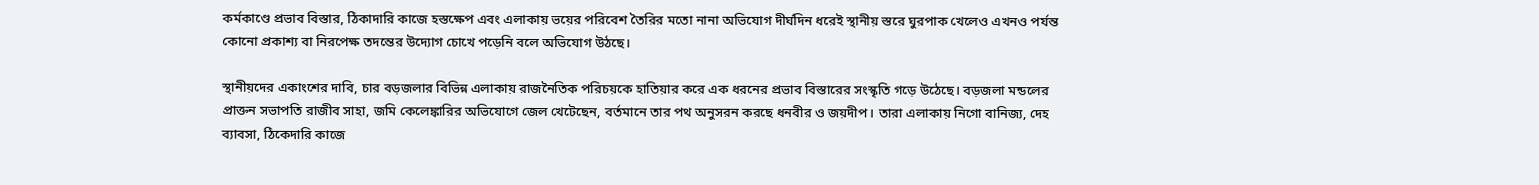কর্মকাণ্ডে প্রভাব বিস্তার, ঠিকাদারি কাজে হস্তক্ষেপ এবং এলাকায় ভয়ের পরিবেশ তৈরির মতো নানা অভিযোগ দীর্ঘদিন ধরেই স্থানীয় স্তরে ঘুরপাক খেলেও এখনও পর্যন্ত কোনো প্রকাশ্য বা নিরপেক্ষ তদন্তের উদ্যোগ চোখে পড়েনি বলে অভিযোগ উঠছে।

স্থানীয়দের একাংশের দাবি, চার বড়জলার বিভিন্ন এলাকায় রাজনৈতিক পরিচয়কে হাতিয়ার করে এক ধরনের প্রভাব বিস্তারের সংস্কৃতি গড়ে উঠেছে। বড়জলা মন্ডলের প্রাক্তন সভাপতি রাজীব সাহা, জমি কেলেঙ্কারির অভিযোগে জেল খেটেছেন, বর্তমানে তার পথ অনুসরন করছে ধনবীর ও জয়দীপ। তারা এলাকায় নিগো বানিজ্য, দেহ ব্যাবসা, ঠিকেদারি কাজে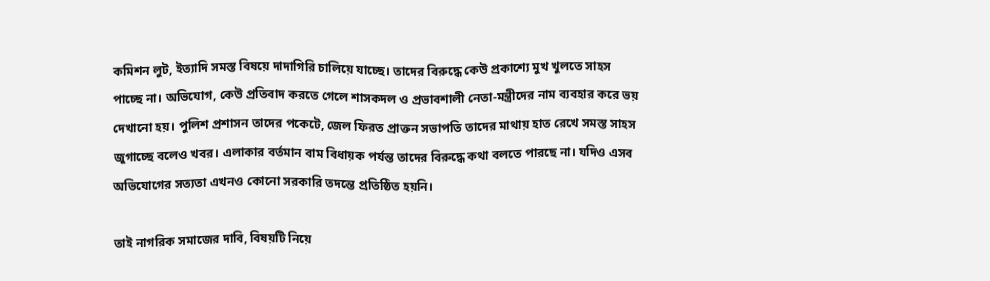কমিশন লুট, ইত্যাদি সমস্ত বিষয়ে দাদাগিরি চালিয়ে যাচ্ছে। তাদের বিরুদ্ধে কেউ প্রকাশ্যে মুখ খুলতে সাহস পাচ্ছে না। অভিযোগ, কেউ প্রতিবাদ করতে গেলে শাসকদল ও প্রভাবশালী নেতা-মন্ত্রীদের নাম ব্যবহার করে ভয় দেখানো হয়। পুলিশ প্রশাসন তাদের পকেটে, জেল ফিরত প্রাক্তন সভাপতি তাদের মাথায় হাত রেখে সমস্ত সাহস জুগাচ্ছে বলেও খবর। এলাকার বর্তমান বাম বিধায়ক পর্যন্ত তাদের বিরুদ্ধে কথা বলতে পারছে না। যদিও এসব অভিযোগের সত্যতা এখনও কোনো সরকারি তদন্তে প্রতিষ্ঠিত হয়নি।

তাই নাগরিক সমাজের দাবি, বিষয়টি নিয়ে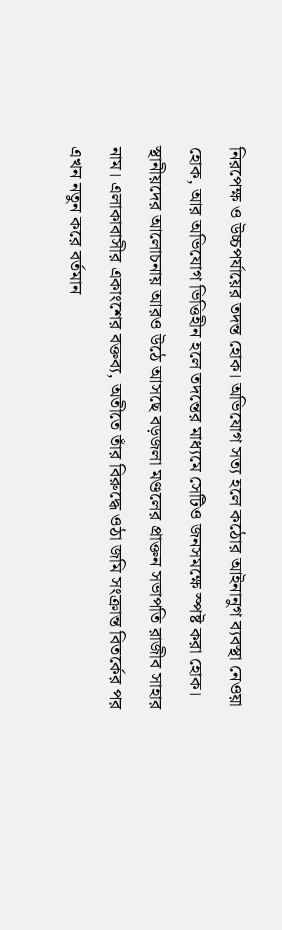নিরপেক্ষ ও উচ্চপর্যায়ের তদন্ত হোক। অভিযোগ সত্য হলে কঠোর আইনানুগ ব্যবস্থা নেওয়া হোক, আর অভিযোগ ভিত্তিহীন হলে তদন্তের মাধ্যমে সেটিও জনসমক্ষে স্পষ্ট করা হোক। স্থানীয়দের আলোচনায় আরও উঠে আসছে বড়জলা মণ্ডলের প্রাক্তন সভাপতি রাজীব সাহার নাম। এলাকাবাসীর একাংশের বক্তব্য, অতীতে তাঁর বিরুদ্ধে ওঠা জমি সংক্রান্ত বিতর্কের পর এখন নতুন করে বর্তমান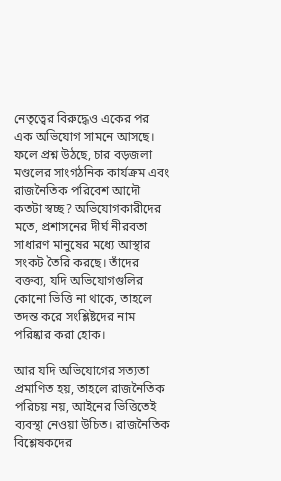নেতৃত্বের বিরুদ্ধেও একের পর এক অভিযোগ সামনে আসছে। ফলে প্রশ্ন উঠছে, চার বড়জলা মণ্ডলের সাংগঠনিক কার্যক্রম এবং রাজনৈতিক পরিবেশ আদৌ কতটা স্বচ্ছ? অভিযোগকারীদের মতে, প্রশাসনের দীর্ঘ নীরবতা সাধারণ মানুষের মধ্যে আস্থার সংকট তৈরি করছে। তাঁদের বক্তব্য, যদি অভিযোগগুলির কোনো ভিত্তি না থাকে, তাহলে তদন্ত করে সংশ্লিষ্টদের নাম পরিষ্কার করা হোক।

আর যদি অভিযোগের সত্যতা প্রমাণিত হয়, তাহলে রাজনৈতিক পরিচয় নয়, আইনের ভিত্তিতেই ব্যবস্থা নেওয়া উচিত। রাজনৈতিক বিশ্লেষকদের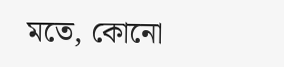মতে, কোনো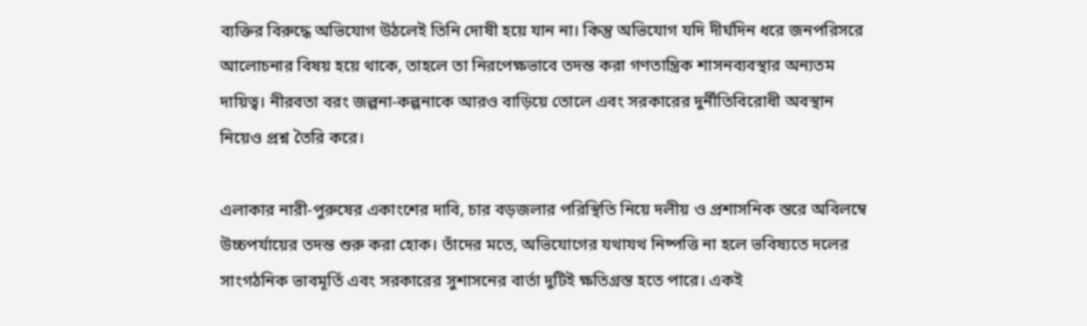ব্যক্তির বিরুদ্ধে অভিযোগ উঠলেই তিনি দোষী হয়ে যান না। কিন্তু অভিযোগ যদি দীর্ঘদিন ধরে জনপরিসরে আলোচনার বিষয় হয়ে থাকে, তাহলে তা নিরপেক্ষভাবে তদন্ত করা গণতান্ত্রিক শাসনব্যবস্থার অন্যতম দায়িত্ব। নীরবতা বরং জল্পনা-কল্পনাকে আরও বাড়িয়ে তোলে এবং সরকারের দুর্নীতিবিরোধী অবস্থান নিয়েও প্রশ্ন তৈরি করে।

এলাকার নারী-পুরুষের একাংশের দাবি, চার বড়জলার পরিস্থিতি নিয়ে দলীয় ও প্রশাসনিক স্তরে অবিলম্বে উচ্চপর্যায়ের তদন্ত শুরু করা হোক। তাঁদের মতে, অভিযোগের যথাযথ নিষ্পত্তি না হলে ভবিষ্যতে দলের সাংগঠনিক ভাবমূর্তি এবং সরকারের সুশাসনের বার্তা দুটিই ক্ষতিগ্রস্ত হতে পারে। একই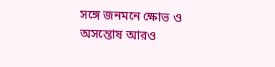সঙ্গে জনমনে ক্ষোভ ও অসন্তোষ আরও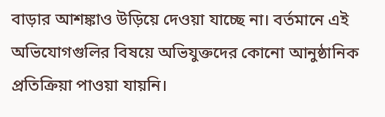বাড়ার আশঙ্কাও উড়িয়ে দেওয়া যাচ্ছে না। বর্তমানে এই অভিযোগগুলির বিষয়ে অভিযুক্তদের কোনো আনুষ্ঠানিক প্রতিক্রিয়া পাওয়া যায়নি।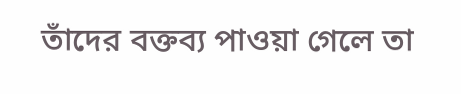তাঁদের বক্তব্য পাওয়া গেলে তা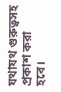যথাযথ গুরুত্বসহ প্রকাশ করা হবে।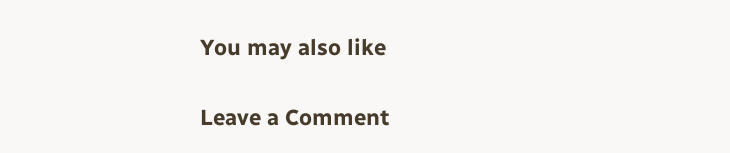You may also like

Leave a Comment